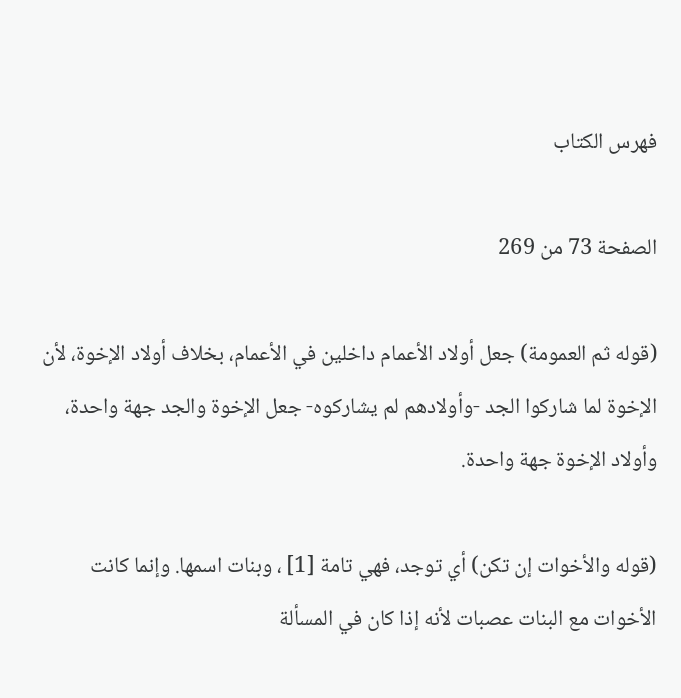فهرس الكتاب

الصفحة 73 من 269

(قوله ثم العمومة) جعل أولاد الأعمام داخلين في الأعمام، بخلاف أولاد الإخوة، لأن الإخوة لما شاركوا الجد -وأولادهم لم يشاركوه- جعل الإخوة والجد جهة واحدة، وأولاد الإخوة جهة واحدة.

(قوله والأخوات إن تكن) أي توجد، فهي تامة [1] ، وبنات اسمها. وإنما كانت الأخوات مع البنات عصبات لأنه إذا كان في المسألة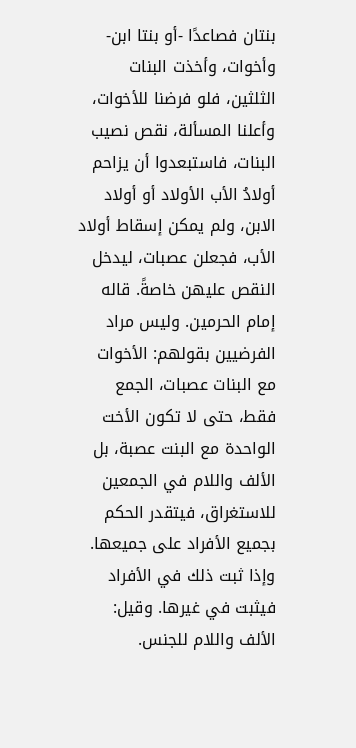بنتان فصاعدًا -أو بنتا ابن- وأخوات، وأخذت البنات الثلثين، فلو فرضنا للأخوات، وأعلنا المسألة، نقص نصيب البنات، فاستبعدوا أن يزاحم أولادُ الأب الأولاد أو أولاد الابن، ولم يمكن إسقاط أولاد الأب، فجعلن عصبات، ليدخل النقص عليهن خاصةً. قاله إمام الحرمين. وليس مراد الفرضيين بقولهم: الأخوات مع البنات عصبات، الجمع فقط، حتى لا تكون الأخت الواحدة مع البنت عصبة، بل الألف واللام في الجمعين للاستغراق، فيتقدر الحكم بجميع الأفراد على جميعها. وإذا ثبت ذلك في الأفراد فيثبت في غيرها. وقيل: الألف واللام للجنس.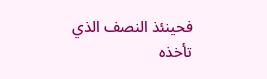فحينئذ النصف الذي تأخذه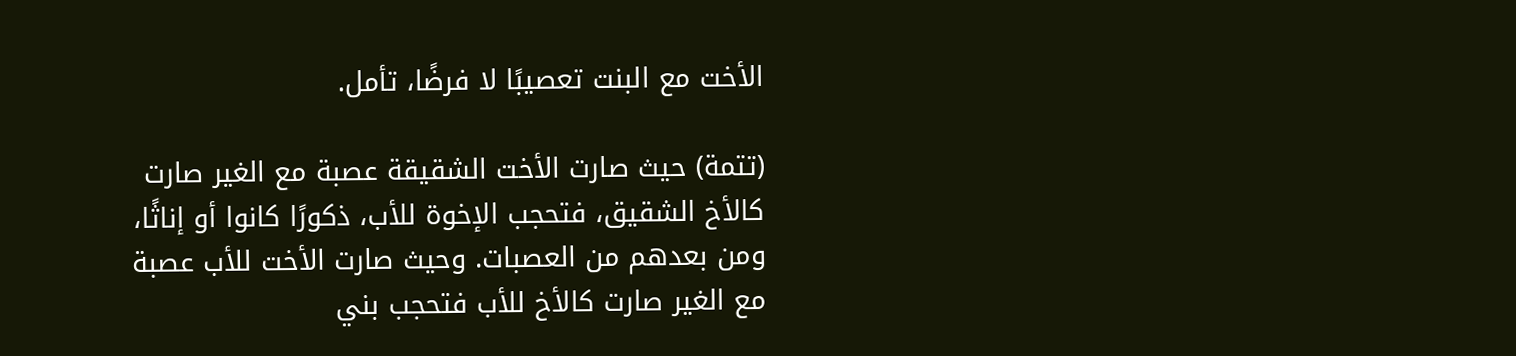الأخت مع البنت تعصيبًا لا فرضًا، تأمل.

(تتمة) حيث صارت الأخت الشقيقة عصبة مع الغير صارت كالأخ الشقيق، فتحجب الإخوة للأب، ذكورًا كانوا أو إناثًا، ومن بعدهم من العصبات. وحيث صارت الأخت للأب عصبة مع الغير صارت كالأخ للأب فتحجب بني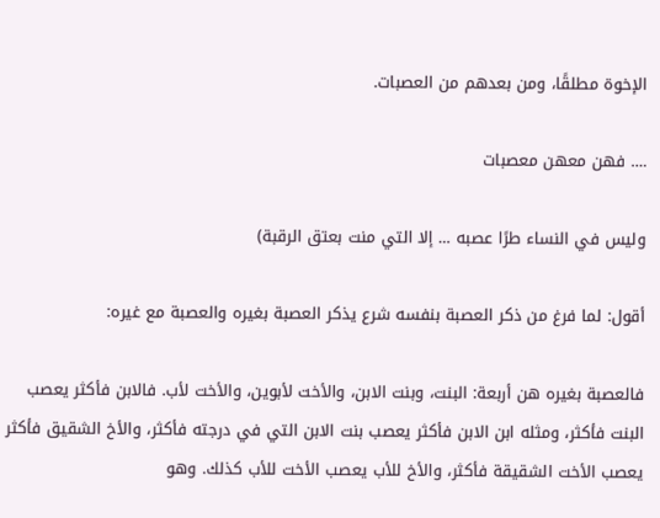الإخوة مطلقًا، ومن بعدهم من العصبات.

.... فهن معهن معصبات

وليس في النساء طرًا عصبه ... إلا التي منت بعتق الرقبة)

أقول: لما فرغ من ذكر العصبة بنفسه شرع يذكر العصبة بغيره والعصبة مع غيره:

فالعصبة بغيره هن أربعة: البنت، وبنت الابن، والأخت لأبوين، والأخت لأب. فالابن فأكثر يعصب البنت فأكثر، ومثله ابن الابن فأكثر يعصب بنت الابن التي في درجته فأكثر، والأخ الشقيق فأكثر يعصب الأخت الشقيقة فأكثر، والأخ للأب يعصب الأخت للأب كذلك. وهو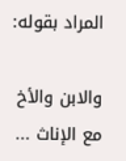المراد بقوله:

والابن والأخ مع الإناث ...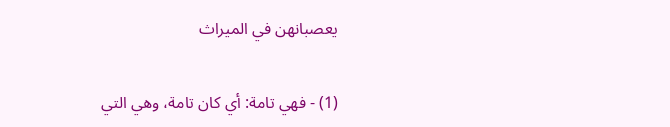يعصبانهن في الميراث

(1) - فهي تامة: أي كان تامة، وهي التي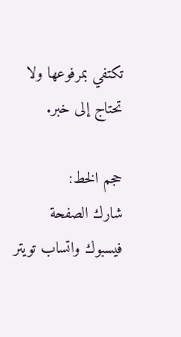تكتفي بمرفوعها ولا تحتاج إلى خبر.

حجم الخط:
شارك الصفحة
فيسبوك واتساب تويتر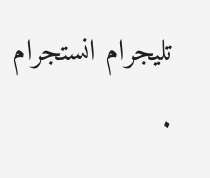تليجرام انستجرام
.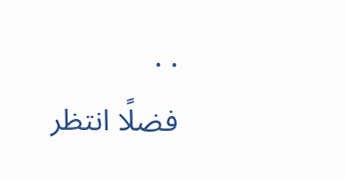. .
فضلًا انتظر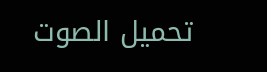تحميل الصوت